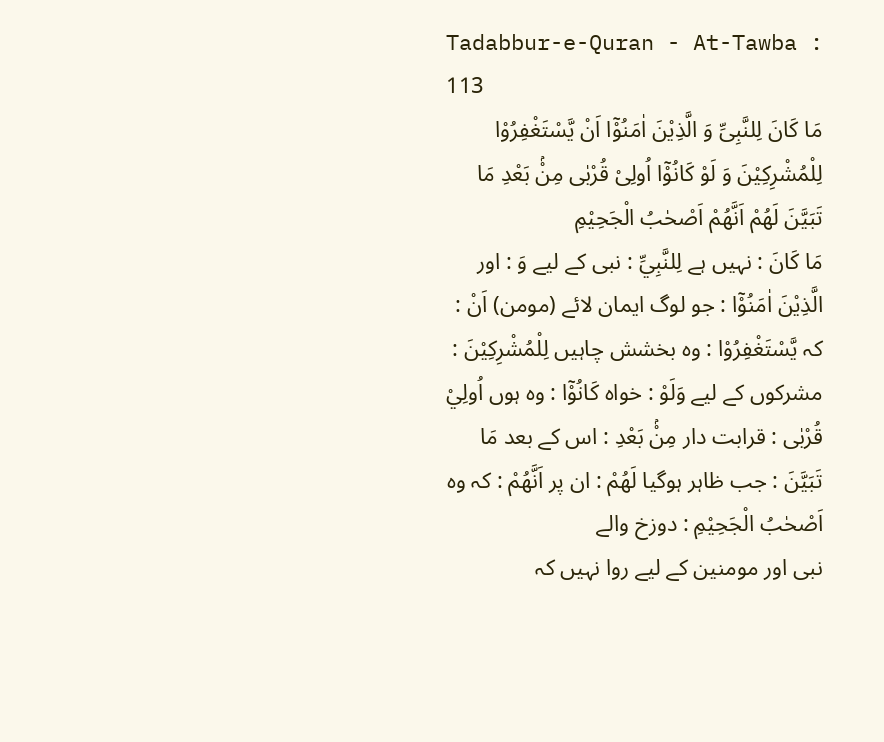Tadabbur-e-Quran - At-Tawba : 113
مَا كَانَ لِلنَّبِیِّ وَ الَّذِیْنَ اٰمَنُوْۤا اَنْ یَّسْتَغْفِرُوْا لِلْمُشْرِكِیْنَ وَ لَوْ كَانُوْۤا اُولِیْ قُرْبٰى مِنْۢ بَعْدِ مَا تَبَیَّنَ لَهُمْ اَنَّهُمْ اَصْحٰبُ الْجَحِیْمِ
مَا كَانَ : نہیں ہے لِلنَّبِيِّ : نبی کے لیے وَ : اور الَّذِيْنَ اٰمَنُوْٓا : جو لوگ ایمان لائے (مومن) اَنْ : کہ يَّسْتَغْفِرُوْا : وہ بخشش چاہیں لِلْمُشْرِكِيْنَ : مشرکوں کے لیے وَلَوْ : خواہ كَانُوْٓا : وہ ہوں اُولِيْ قُرْبٰى : قرابت دار مِنْۢ بَعْدِ : اس کے بعد مَا تَبَيَّنَ : جب ظاہر ہوگیا لَھُمْ : ان پر اَنَّھُمْ : کہ وہ اَصْحٰبُ الْجَحِيْمِ : دوزخ والے
نبی اور مومنین کے لیے روا نہیں کہ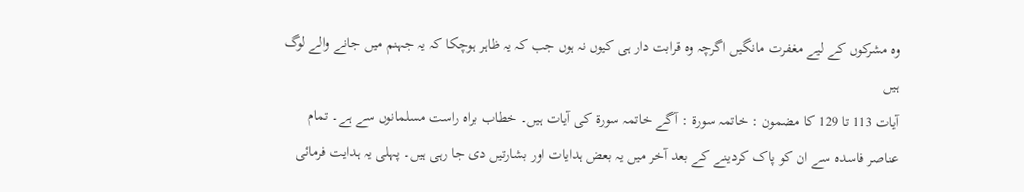وہ مشرکوں کے لیے مغفرت مانگیں اگرچہ وہ قرابت دار ہی کیوں نہ ہوں جب کہ یہ ظاہر ہوچکا کہ یہ جہنم میں جانے والے لوگ ہیں
آیات 113 تا 129 کا مضمون : خاتمہ سورة : آگے خاتمہ سورة کی آیات ہیں۔ خطاب براہ راست مسلمانوں سے ہے۔ تمام عناصر فاسدہ سے ان کو پاک کردینے کے بعد آخر میں یہ بعض ہدایات اور بشارتیں دی جا رہی ہیں۔ پہلی یہ ہدایت فرمائی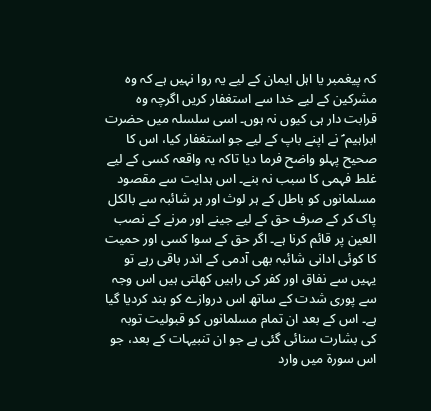کہ پیغمبر یا اہل ایمان کے لیے یہ روا نہیں ہے کہ وہ مشرکین کے لیے خدا سے استغفار کریں اگرچہ وہ قرابت دار ہی کیوں نہ ہوں۔ اسی سلسلہ میں حضرت ابراہیم ؑ نے اپنے باپ کے لیے جو استغفار کیا، اس کا صحیح پہلو واضح فرما دیا تاکہ یہ واقعہ کسی کے لیے غلط فہمی کا سبب نہ بنے۔ اس ہدایت سے مقصود مسلمانوں کو باطل کے ہر لوث اور ہر شائبہ سے بالکل پاک کر کے صرف حق کے لیے جینے اور مرنے کے نصب العین پر قائم کرنا ہے۔ اگر حق کے سوا کسی اور حمیت کا کوئی ادانی شائبہ بھی آدمی کے اندر باقی رہے تو یہیں سے نفاق اور کفر کی راہیں کھلتی ہیں اس وجہ سے پوری شدت کے ساتھ اس دروازے کو بند کردیا گیا ہے۔ اس کے بعد ان تمام مسلمانوں کو قبولیت توبہ کی بشارت سنائی گئی ہے جو ان تنبیہات کے بعد، جو اس سورة میں وارد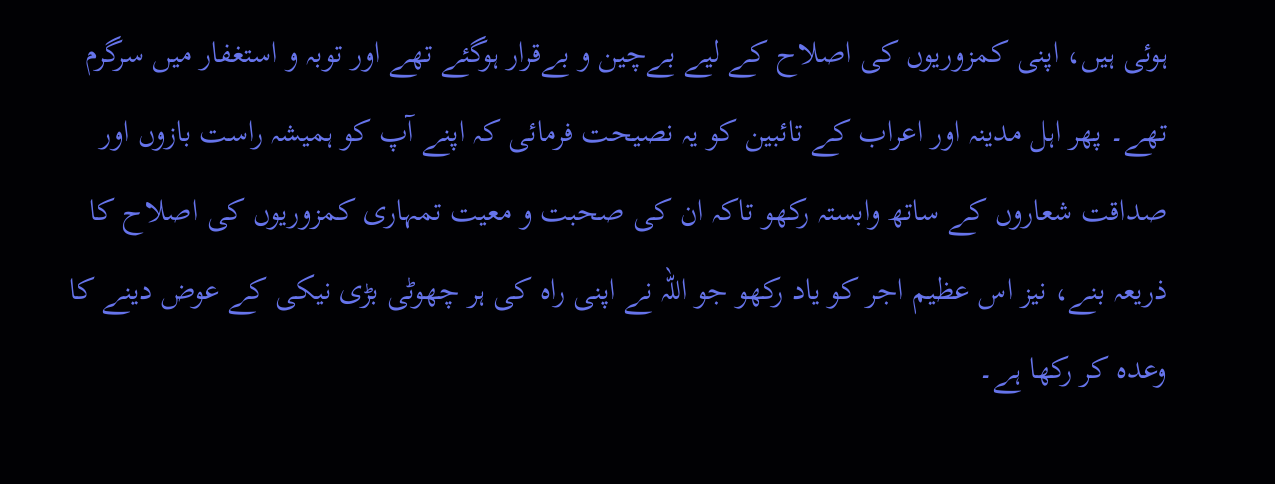ہوئی ہیں، اپنی کمزوریوں کی اصلاح کے لیے بےچین و بےقرار ہوگئے تھے اور توبہ و استغفار میں سرگرم تھے۔ پھر اہل مدینہ اور اعراب کے تائبین کو یہ نصیحت فرمائی کہ اپنے آپ کو ہمیشہ راست بازوں اور صداقت شعاروں کے ساتھ وابستہ رکھو تاکہ ان کی صحبت و معیت تمہاری کمزوریوں کی اصلاح کا ذریعہ بنے، نیز اس عظیم اجر کو یاد رکھو جو اللہ نے اپنی راہ کی ہر چھوٹی بڑی نیکی کے عوض دینے کا وعدہ کر رکھا ہے۔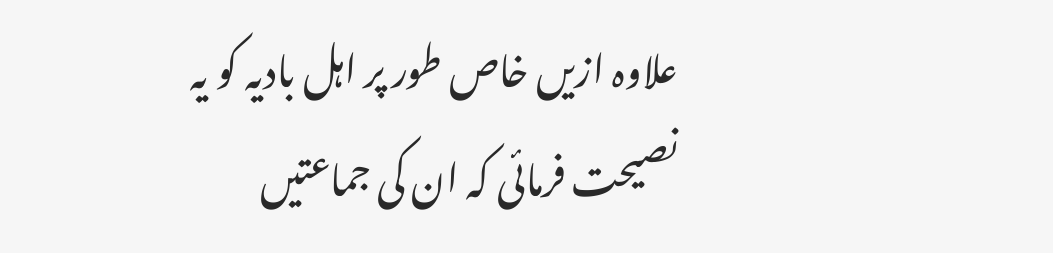علاوہ ازیں خاص طور پر اہل بادیہ کو یہ نصیحت فرمائی کہ ان کی جماعتیں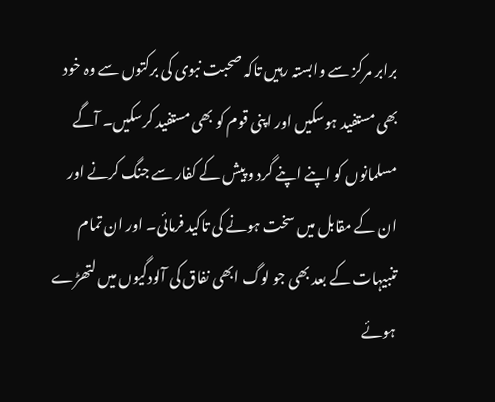برابر مرکز سے وابستہ رہیں تاکہ صحبت نبوی کی برکتوں سے وہ خود بھی مستفید ہوسکیں اور اپنی قوم کو بھی مستفید کرسکیں۔ آگے مسلمانوں کو اپنے اپنے گرد و پیش کے کفار سے جنگ کرنے اور ان کے مقابل میں سخت ہونے کی تاکید فرمائی۔ اور ان تمام تنبیہات کے بعد بھی جو لوگ ابھی نفاق کی آلودگیوں میں لتھڑے ہوئے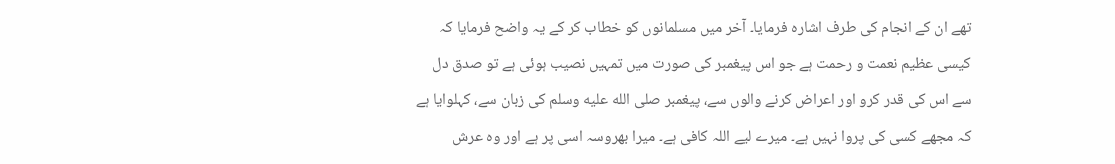تھے ان کے انجام کی طرف اشارہ فرمایا۔ آخر میں مسلمانوں کو خطاب کر کے یہ واضح فرمایا کہ کیسی عظیم نعمت و رحمت ہے جو اس پیغمبر کی صورت میں تمہیں نصیب ہوئی ہے تو صدق دل سے اس کی قدر کرو اور اعراض کرنے والوں سے، پیغمبر صلى الله عليه وسلم کی زبان سے، کہلوایا ہے کہ مجھے کسی کی پروا نہیں ہے۔ میرے لیے اللہ کافی ہے۔ میرا بھروسہ اسی پر ہے اور وہ عرش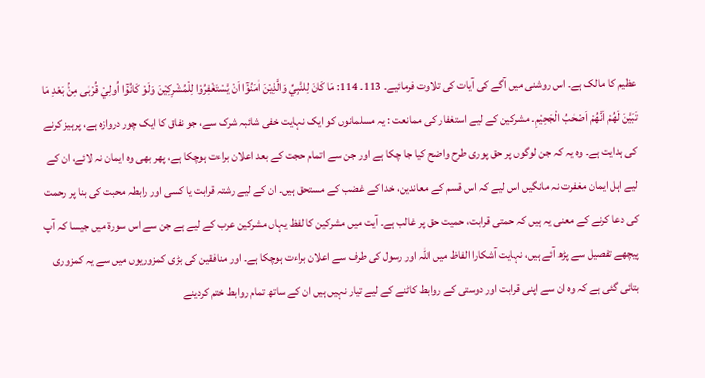عظیم کا مالک ہے۔ اس روشنی میں آگے کی آیات کی تلاوت فرمائیے۔ 113۔ 114: مَا كَانَ لِلنَّبِيِّ وَالَّذِيْنَ اٰمَنُوْٓا اَنْ يَّسْتَغْفِرُوْا لِلْمُشْرِكِيْنَ وَلَوْ كَانُوْٓا اُولِيْ قُرْبٰى مِنْۢ بَعْدِ مَا تَبَيَّنَ لَھُمْ اَنَّھُمْ اَصْحٰبُ الْجَحِيْمِ۔ مشرکین کے لیے استغفار کی ممانعت : یہ مسلمانوں کو ایک نہایت خفی شائبہ شرک سے، جو نفاق کا ایک چور دروازہ ہے، پرہیز کرنے کی ہدایت ہے۔ وہ یہ کہ جن لوگوں پر حق پوری طرح واضح کیا جا چکا ہے اور جن سے اتمام حجت کے بعد اعلان براءت ہوچکا ہے، پھر بھی وہ ایمان نہ لائے، ان کے لیے اہل ایمان مغفرت نہ مانگیں اس لیے کہ اس قسم کے معاندین، خدا کے غضب کے مستحق ہیں۔ ان کے لیے رشتہ قرابت یا کسی اور رابطہ محبت کی بنا پر رحمت کی دعا کرنے کے معنی یہ ہیں کہ حمتی قرابت، حمیت حق پر غالب ہے۔ آیت میں مشرکین کا لفظ یہاں مشرکین عرب کے لیے ہے جن سے اس سورة میں جیسا کہ آپ پیچھے تفصیل سے پڑھ آئے ہیں، نہایت آشکارا الفاظ میں اللہ اور رسول کی طرف سے اعلان براءت ہوچکا ہے۔ اور منافقین کی بڑی کمزوریوں میں سے یہ کمزوری بتائی گئی ہے کہ وہ ان سے اپنی قرابت اور دوستی کے روابط کاٹنے کے لیے تیار نہیں ہیں ان کے ساتھ تمام روابط ختم کردینے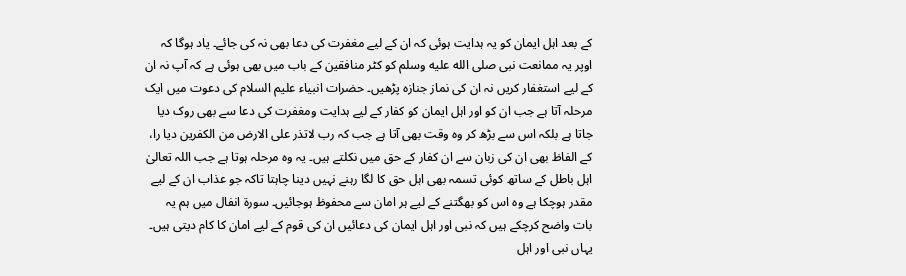کے بعد اہل ایمان کو یہ ہدایت ہوئی کہ ان کے لیے مغفرت کی دعا بھی نہ کی جائے۔ یاد ہوگا کہ اوپر یہ ممانعت نبی صلى الله عليه وسلم کو کٹر منافقین کے باب میں بھی ہوئی ہے کہ آپ نہ ان کے لیے استغفار کریں نہ ان کی نماز جنازہ پڑھیں۔ حضرات انبیاء علیم السلام کی دعوت میں ایک مرحلہ آتا ہے جب ان کو اور اہل ایمان کو کفار کے لیے ہدایت ومغفرت کی دعا سے بھی روک دیا جاتا ہے بلکہ اس سے بڑھ کر وہ وقت بھی آتا ہے جب کہ رب لاتذر علی الارض من الکفرین دیا را، کے الفاظ بھی ان کی زبان سے ان کفار کے حق میں نکلتے ہیں۔ یہ وہ مرحلہ ہوتا ہے جب اللہ تعالیٰ اہل باطل کے ساتھ کوئی تسمہ بھی اہل حق کا لگا رہنے نہیں دینا چاہتا تاکہ جو عذاب ان کے لیے مقدر ہوچکا ہے وہ اس کو بھگتنے کے لیے ہر امان سے محفوظ ہوجائیں۔ سورة انفال میں ہم یہ بات واضح کرچکے ہیں کہ نبی اور اہل ایمان کی دعائیں ان کی قوم کے لیے امان کا کام دیتی ہیں۔ یہاں نبی اور اہل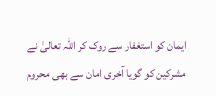ایمان کو استغفار سے روک کر اللہ تعالیٰ نے مشرکین کو گویا آخری امان سے بھی محروم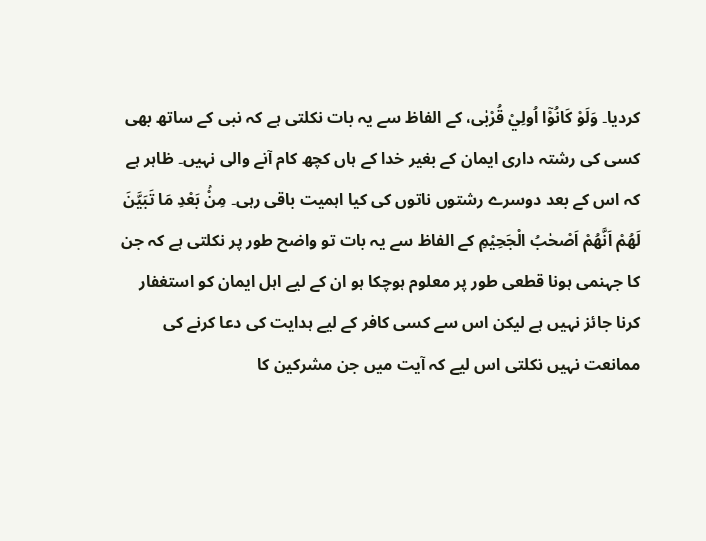کردیا۔ وَلَوْ كَانُوْٓا اُولِيْ قُرْبٰى، کے الفاظ سے یہ بات نکلتی ہے کہ نبی کے ساتھ بھی کسی کی رشتہ داری ایمان کے بغیر خدا کے ہاں کچھ کام آنے والی نہیں۔ ظاہر ہے کہ اس کے بعد دوسرے رشتوں ناتوں کی کیا اہمیت باقی رہی۔ مِنْۢ بَعْدِ مَا تَبَيَّنَ لَھُمْ اَنَّھُمْ اَصْحٰبُ الْجَحِيْمِ کے الفاظ سے یہ بات تو واضح طور پر نکلتی ہے کہ جن کا جہنمی ہونا قطعی طور پر معلوم ہوچکا ہو ان کے لیے اہل ایمان کو استغفار کرنا جائز نہیں ہے لیکن اس سے کسی کافر کے لیے ہدایت کی دعا کرنے کی ممانعت نہیں نکلتی اس لیے کہ آیت میں جن مشرکین کا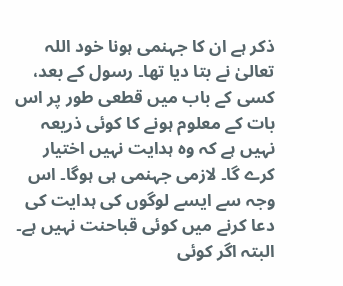ذکر ہے ان کا جہنمی ہونا خود اللہ تعالیٰ نے بتا دیا تھا۔ رسول کے بعد، کسی کے باب میں قطعی طور پر اس بات کے معلوم ہونے کا کوئی ذریعہ نہیں ہے کہ وہ ہدایت نہیں اختیار کرے گا۔ لازمی جہنمی ہی ہوگا۔ اس وجہ سے ایسے لوگوں کی ہدایت کی دعا کرنے میں کوئی قباحنت نہیں ہے۔ البتہ اگر کوئی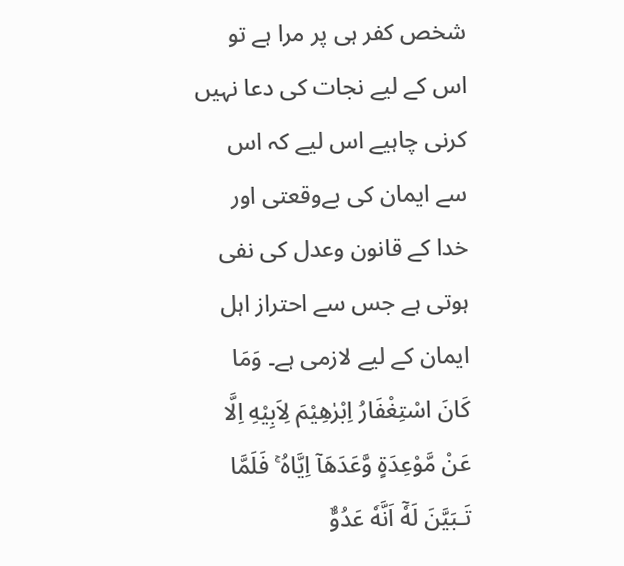شخص کفر ہی پر مرا ہے تو اس کے لیے نجات کی دعا نہیں کرنی چاہیے اس لیے کہ اس سے ایمان کی بےوقعتی اور خدا کے قانون وعدل کی نفی ہوتی ہے جس سے احتراز اہل ایمان کے لیے لازمی ہے۔ وَمَا كَانَ اسْتِغْفَارُ اِبْرٰهِيْمَ لِاَبِيْهِ اِلَّا عَنْ مَّوْعِدَةٍ وَّعَدَھَآ اِيَّاهُ ۚ فَلَمَّا تَـبَيَّنَ لَهٗٓ اَنَّهٗ عَدُوٌّ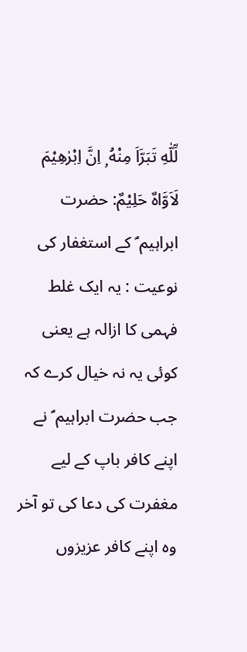لِّلّٰهِ تَبَرَّاَ مِنْهُ ۭ اِنَّ اِبْرٰهِيْمَ لَاَوَّاهٌ حَلِيْمٌ: حضرت ابراہیم ؑ کے استغفار کی نوعیت : یہ ایک غلط فہمی کا ازالہ ہے یعنی کوئی یہ نہ خیال کرے کہ جب حضرت ابراہیم ؑ نے اپنے کافر باپ کے لیے مغفرت کی دعا کی تو آخر وہ اپنے کافر عزیزوں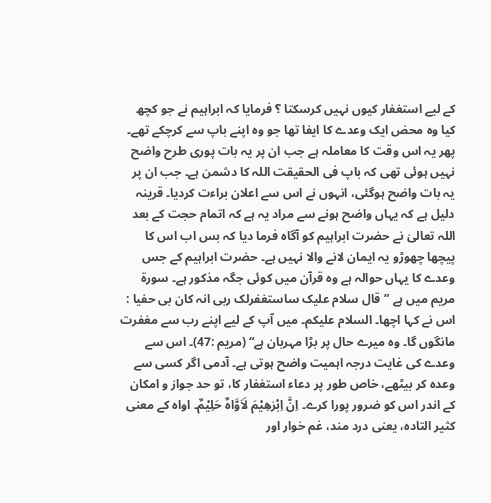کے لیے استغفار کیوں نہیں کرسکتا ؟ فرمایا کہ ابراہیم نے جو کچھ کیا وہ محض ایک وعدے کا ایفا تھا جو وہ اپنے باپ سے کرچکے تھے۔ پھر یہ اس وقت کا معاملہ ہے جب ان پر یہ بات پوری طرح واضح نہیں ہوئی تھی کہ باپ فی الحقیقت اللہ کا دشمن ہے۔ جب ان پر یہ بات واضح ہوگئی، انہوں نے اس سے اعلان براءت کردیا۔ قرینہ دلیل ہے کہ یہاں واضح ہونے سے مراد یہ ہے کہ اتمام حجت کے بعد اللہ تعالیٰ نے حضرت ابراہیم کو آگاہ فرما دیا کہ بس اب اس کا پیچھا چھوڑو یہ ایمان لانے والا نہیں ہے۔ حضرت ابراہیم کے جس وعدے کا یہاں حوالہ ہے وہ قرآن میں کوئی جگہ مذکور ہے۔ سورة مریم میں ہے ”قال سلام علیک ساستغفرلک ربی انہ کان بی حفیا : اس نے کہا اچھا۔ السلام علیکم۔ میں آپ کے لیے اپنے رب سے مغفرت مانگوں گا۔ وہ میرے حال پر بڑا مہربان ہے“ (مریم :47)۔ اس سے وعدے کی غایت درجہ اہمیت واضح ہوتی ہے۔ آدمی اگر کسی سے وعدہ کر بیٹھے، خاص طور پر دعاء استغفار کا، تو حد جواز و امکان کے اندر اس کو ضرور پورا کرے۔ اِنَّ اِبْرٰهِيْمَ لَاَوَّاهٌ حَلِيْمٌ۔ اواہ کے معنی کثیر التادہ، یعنی درد مند، غم خوار اور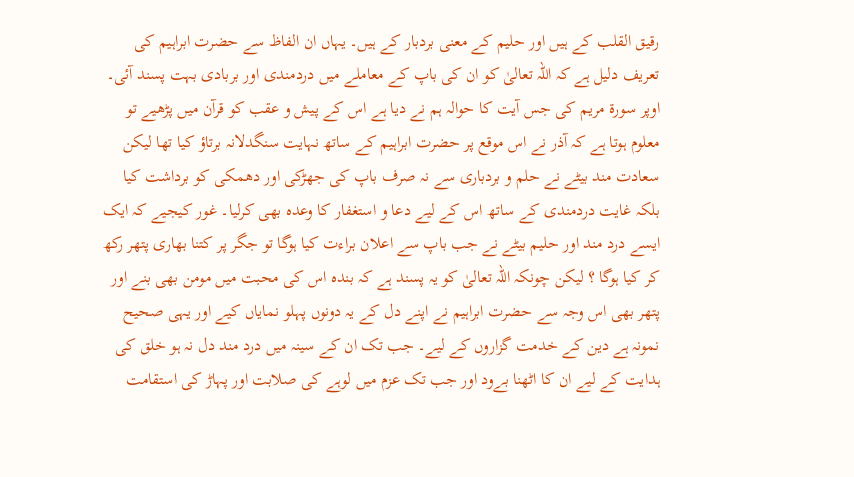رقیق القلب کے ہیں اور حلیم کے معنی بردبار کے ہیں۔ یہاں ان الفاظ سے حضرت ابراہیم کی تعریف دلیل ہے کہ اللہ تعالیٰ کو ان کی باپ کے معاملے میں دردمندی اور بربادی بہت پسند آئی۔ اوپر سورة مریم کی جس آیت کا حوالہ ہم نے دیا ہے اس کے پیش و عقب کو قرآن میں پڑھیے تو معلوم ہوتا ہے کہ آذر نے اس موقع پر حضرت ابراہیم کے ساتھ نہایت سنگدلانہ برتاؤ کیا تھا لیکن سعادت مند بیٹے نے حلم و بردباری سے نہ صرف باپ کی جھڑکی اور دھمکی کو برداشت کیا بلکہ غایت دردمندی کے ساتھ اس کے لیے دعا و استغفار کا وعدہ بھی کرلیا۔ غور کیجیے کہ ایک ایسے درد مند اور حلیم بیٹے نے جب باپ سے اعلان براءت کیا ہوگا تو جگر پر کتنا بھاری پتھر رکھ کر کیا ہوگا ؟ لیکن چونکہ اللہ تعالیٰ کو یہ پسند ہے کہ بندہ اس کی محبت میں مومن بھی بنے اور پتھر بھی اس وجہ سے حضرت ابراہیم نے اپنے دل کے یہ دونوں پہلو نمایاں کیے اور یہی صحیح نمونہ ہے دین کے خدمت گزاروں کے لیے۔ جب تک ان کے سینہ میں درد مند دل نہ ہو خلق کی ہدایت کے لیے ان کا اٹھنا بےود اور جب تک عزم میں لوہے کی صلابت اور پہاڑ کی استقامت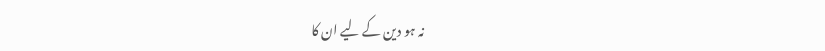نہ ہو دین کے لیے ان کا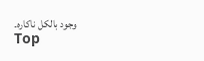وجود بالکل ناکارہ۔
Top